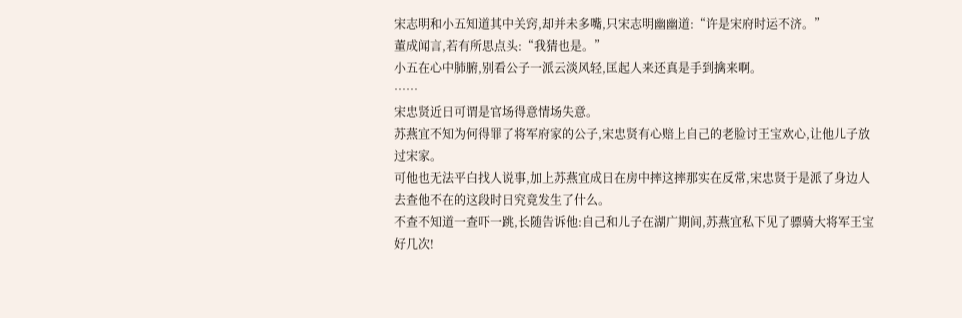宋志明和小五知道其中关窍,却并未多嘴,只宋志明幽幽道:“许是宋府时运不济。”
董成闻言,若有所思点头:“我猜也是。”
小五在心中肺腑,别看公子一派云淡风轻,匡起人来还真是手到擒来啊。
……
宋忠贤近日可谓是官场得意情场失意。
苏燕宜不知为何得罪了将军府家的公子,宋忠贤有心赔上自己的老脸讨王宝欢心,让他儿子放过宋家。
可他也无法平白找人说事,加上苏燕宜成日在房中摔这摔那实在反常,宋忠贤于是派了身边人去查他不在的这段时日究竟发生了什么。
不查不知道一查吓一跳,长随告诉他:自己和儿子在湖广期间,苏燕宜私下见了骠骑大将军王宝好几次!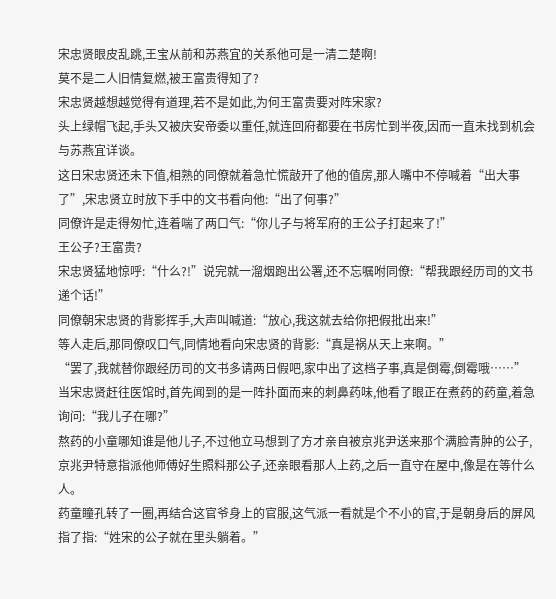宋忠贤眼皮乱跳,王宝从前和苏燕宜的关系他可是一清二楚啊!
莫不是二人旧情复燃,被王富贵得知了?
宋忠贤越想越觉得有道理,若不是如此,为何王富贵要对阵宋家?
头上绿帽飞起,手头又被庆安帝委以重任,就连回府都要在书房忙到半夜,因而一直未找到机会与苏燕宜详谈。
这日宋忠贤还未下值,相熟的同僚就着急忙慌敲开了他的值房,那人嘴中不停喊着“出大事了”,宋忠贤立时放下手中的文书看向他:“出了何事?”
同僚许是走得匆忙,连着喘了两口气:“你儿子与将军府的王公子打起来了!”
王公子?王富贵?
宋忠贤猛地惊呼:“什么?!”说完就一溜烟跑出公署,还不忘嘱咐同僚:“帮我跟经历司的文书递个话!”
同僚朝宋忠贤的背影挥手,大声叫喊道:“放心,我这就去给你把假批出来!”
等人走后,那同僚叹口气,同情地看向宋忠贤的背影:“真是祸从天上来啊。”
“罢了,我就替你跟经历司的文书多请两日假吧,家中出了这档子事,真是倒霉,倒霉哦……”
当宋忠贤赶往医馆时,首先闻到的是一阵扑面而来的刺鼻药味,他看了眼正在煮药的药童,着急询问:“我儿子在哪?”
熬药的小童哪知谁是他儿子,不过他立马想到了方才亲自被京兆尹送来那个满脸青肿的公子,京兆尹特意指派他师傅好生照料那公子,还亲眼看那人上药,之后一直守在屋中,像是在等什么人。
药童瞳孔转了一圈,再结合这官爷身上的官服,这气派一看就是个不小的官,于是朝身后的屏风指了指:“姓宋的公子就在里头躺着。”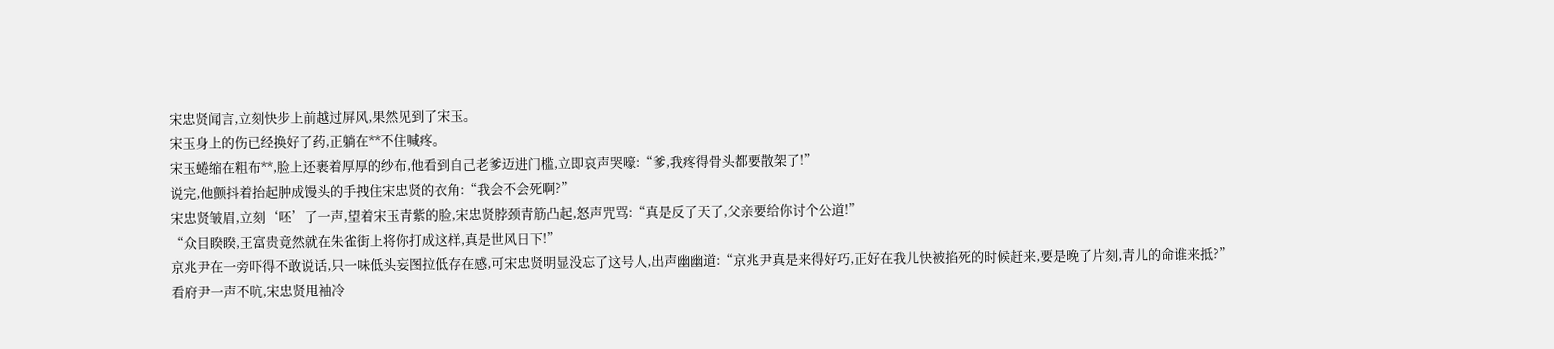宋忠贤闻言,立刻快步上前越过屏风,果然见到了宋玉。
宋玉身上的伤已经换好了药,正躺在**不住喊疼。
宋玉蜷缩在粗布**,脸上还裹着厚厚的纱布,他看到自己老爹迈进门槛,立即哀声哭嚎:“爹,我疼得骨头都要散架了!”
说完,他颤抖着抬起肿成馒头的手拽住宋忠贤的衣角:“我会不会死啊?”
宋忠贤皱眉,立刻‘呸’了一声,望着宋玉青紫的脸,宋忠贤脖颈青筋凸起,怒声咒骂:“真是反了天了,父亲要给你讨个公道!”
“众目睽睽,王富贵竟然就在朱雀街上将你打成这样,真是世风日下!”
京兆尹在一旁吓得不敢说话,只一味低头妄图拉低存在感,可宋忠贤明显没忘了这号人,出声幽幽道:“京兆尹真是来得好巧,正好在我儿快被掐死的时候赶来,要是晚了片刻,青儿的命谁来抵?”
看府尹一声不吭,宋忠贤甩袖冷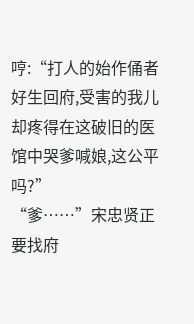哼:“打人的始作俑者好生回府,受害的我儿却疼得在这破旧的医馆中哭爹喊娘,这公平吗?”
“爹……”宋忠贤正要找府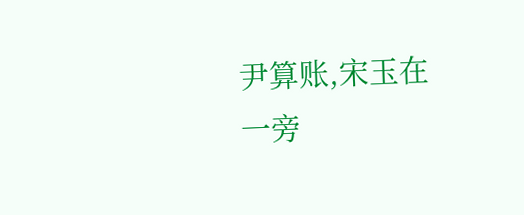尹算账,宋玉在一旁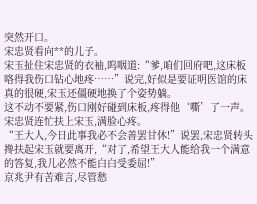突然开口。
宋忠贤看向**的儿子。
宋玉扯住宋忠贤的衣袖,呜咽道:“爹,咱们回府吧,这床板咯得我伤口钻心地疼……”说完,好似是要证明医馆的床真的很硬,宋玉还僵硬地换了个姿势躺。
这不动不要紧,伤口刚好碰到床板,疼得他‘嘶’了一声。
宋忠贤连忙扶上宋玉,满脸心疼。
“王大人,今日此事我必不会善罢甘休!”说罢,宋忠贤转头搀扶起宋玉就要离开,“对了,希望王大人能给我一个满意的答复,我儿必然不能白白受委屈!”
京兆尹有苦难言,尽管愁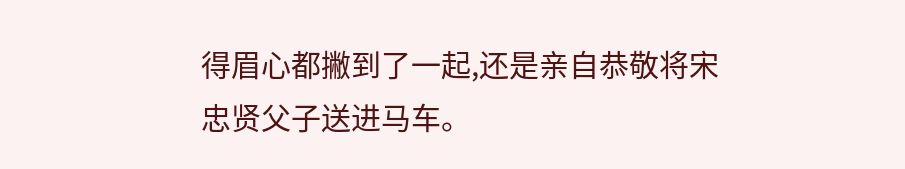得眉心都撇到了一起,还是亲自恭敬将宋忠贤父子送进马车。